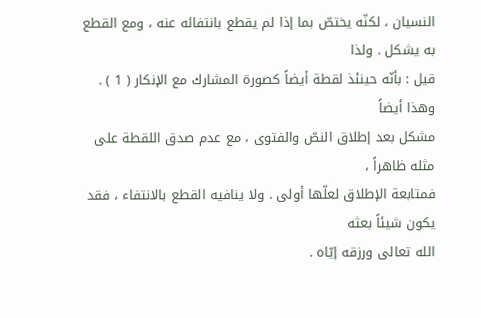النسيان ، لكنّه يختصّ بما إذا لم يقطع بانتفائه عنه ، ومع القطع به يشكل . ولذا
قيل : بأنّه حينئذ لقطة أيضاً كصورة المشارك مع الإنكار ( 1 ) . وهذا أيضاً
مشكل بعد إطلاق النصّ والفتوى ، مع عدم صدق اللقطة على مثله ظاهراً ،
فمتابعة الإطلاق لعلّها أولى . ولا ينافيه القطع بالانتفاء ، فقد يكون شيئاً بعثه
الله تعالى ورزقه إيّاه .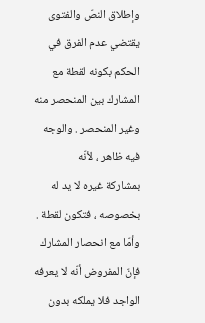وإطلاق النصّ والفتوى يقتضي عدم الفرق في الحكم بكونه لقطة مع
المشارك بين المنحصر منه وغير المنحصر . والوجه فيه ظاهر ، لأنّه
بمشاركة غيره لا يد له بخصوصه ، فتكون لقطة . وأمّا مع انحصار المشارك
فإنّ المفروض أنّه لا يعرفه الواجد فلا يملكه بدون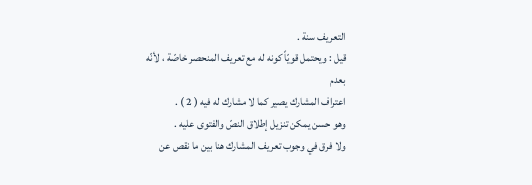التعريف سنة .
قيل : ويحتمل قويّاً كونه له مع تعريف المنحصر خاصّة ، لأنّه بعدم
اعتراف المشارك يصير كما لا مشارك له فيه ( 2 ) .
وهو حسن يمكن تنزيل إطلاق النصّ والفتوى عليه .
ولا فرق في وجوب تعريف المشارك هنا بين ما نقص عن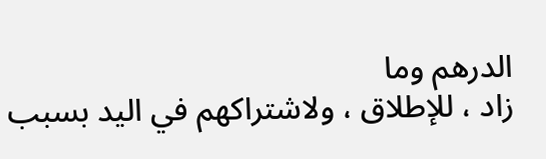الدرهم وما
زاد ، للإطلاق ، ولاشتراكهم في اليد بسبب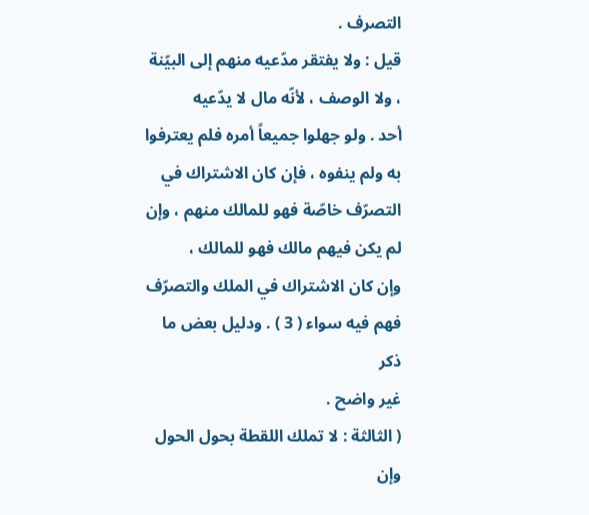التصرف .
قيل : ولا يفتقر مدّعيه منهم إلى البيّنة ، ولا الوصف ، لأنّه مال لا يدّعيه
أحد . ولو جهلوا جميعاً أمره فلم يعترفوا به ولم ينفوه ، فإن كان الاشتراك في
التصرّف خاصّة فهو للمالك منهم ، وإن لم يكن فيهم مالك فهو للمالك ،
وإن كان الاشتراك في الملك والتصرّف فهم فيه سواء ( 3 ) . ودليل بعض ما ذكر
غير واضح .
( الثالثة : لا تملك اللقطة بحول الحول وإن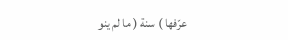عرّفها ) سنة ( ما لم ينو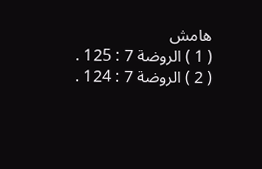هامش
( 1 ) الروضة 7 : 125 .
( 2 ) الروضة 7 : 124 .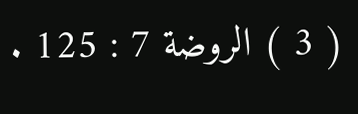( 3 ) الروضة 7 : 125 .